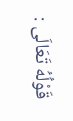قَوْلُهُ تَعَالَى :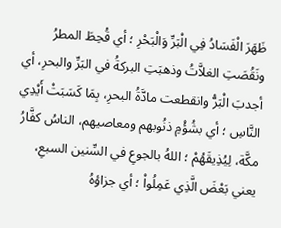ظَهَرَ الْفَسَادُ فِي الْبَرِّ وَالْبَحْرِ ؛ أي قُحِطَ المطرُ ونَقُصَتِ الغلاَّتُ وذهبَتِ البركةُ في البَرِّ والبحرِ، أي أجدبَ الْبَرُّ وانقطعت مادَّةُ البحرِ، بِمَا كَسَبَتْ أَيْدِي النَّاسِ ؛ أي بشُؤْمِ ذنُوبهم ومعاصيهم، الناسُ كفَّارُ مكَّة، لِيُذِيقَهُمْ ؛ اللهُ بالجوعِ في السِّنين السبعِ، يعني بَعْضَ الَّذِي عَمِلُواْ ؛ أي جزاؤهُ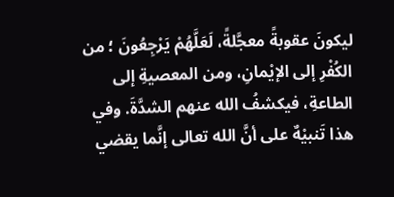ليكونَ عقوبةً معجَّلةً، لَعَلَّهُمْ يَرْجِعُونَ ؛ من الكُفْرِ إلى الإيْمانِ، ومن المعصيةِ إلى الطاعةِ، فيكشفُ الله عنهم الشدَّةَ. وفي هذا تَنبيْهٌ على أنَّ الله تعالى إنَّما يقضي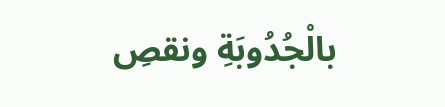بالْجُدُوبَةِ ونقصِ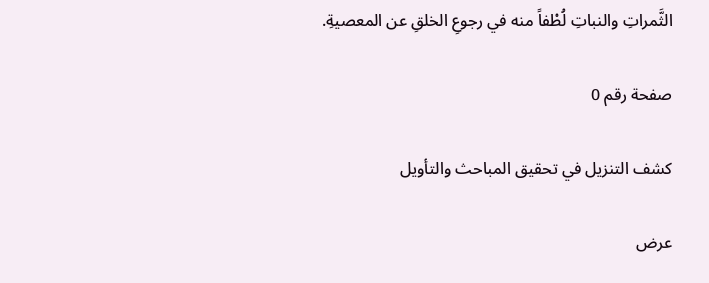الثَّمراتِ والنباتِ لُطْفاً منه في رجوعِ الخلقِ عن المعصيةِ.

صفحة رقم 0

كشف التنزيل في تحقيق المباحث والتأويل

عرض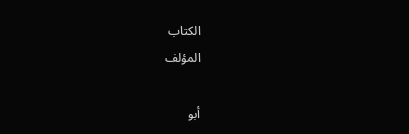الكتاب
المؤلف

أبو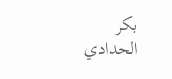بكر الحدادي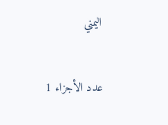اليمني

عدد الأجزاء 1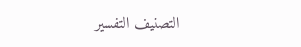التصنيف التفسير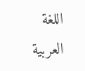اللغة العربية